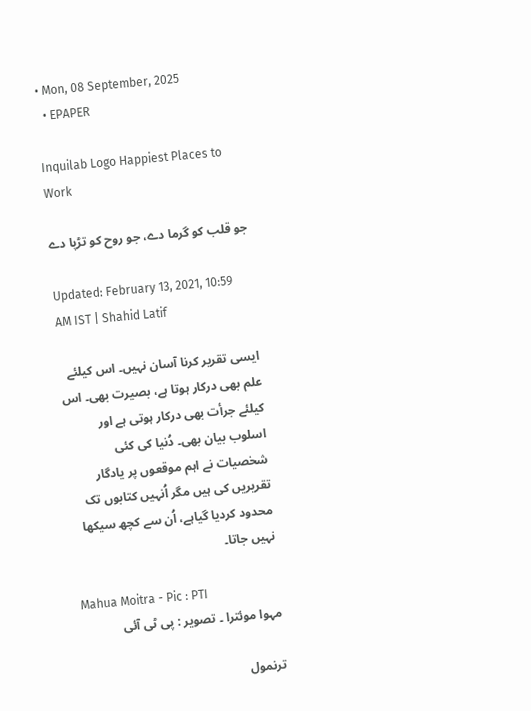• Mon, 08 September, 2025
  • EPAPER

Inquilab Logo Happiest Places to Work

جو قلب کو گرما دے، جو روح کو تڑپا دے

Updated: February 13, 2021, 10:59 AM IST | Shahid Latif

ایسی تقریر کرنا آسان نہیں۔ اس کیلئے علم بھی درکار ہوتا ہے، بصیرت بھی۔ اس کیلئے جرأت بھی درکار ہوتی ہے اور اسلوب بیان بھی۔ دُنیا کی کئی شخصیات نے اہم موقعوں پر یادگار تقریریں کی ہیں مگر اُنہیں کتابوں تک محدود کردیا گیاہے، اُن سے کچھ سیکھا نہیں جاتا۔

Mahua Moitra - Pic : PTI
مہوا موئترا ۔ تصویر : پی ٹی آئی

ترنمول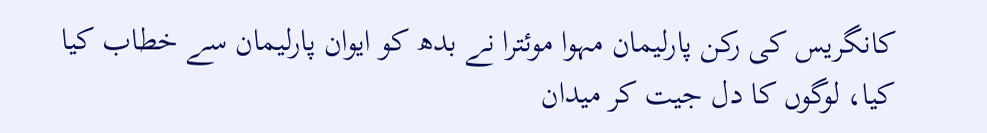کانگریس کی رکن پارلیمان مہوا موئترا نے بدھ کو ایوان پارلیمان سے خطاب کیا کیا، لوگوں کا دل جیت کر میدان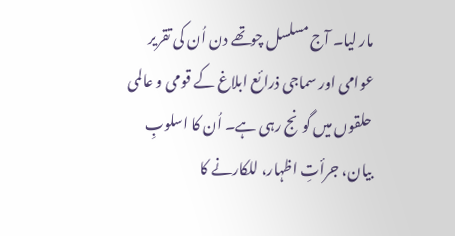مار لیا۔ آج مسلسل چوتھے دن اُن کی تقریر عوامی اور سماجی ذرائع ابلاغ کے قومی و عالمی حلقوں میں گونج رہی ہے۔ اُن کا اسلوبِ بیان، جرأتِ اظہار، للکارنے کا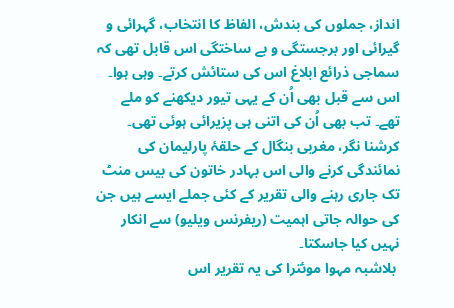انداز، جملوں کی بندش، الفاظ کا انتخاب، گہرائی و گیرائی اور برجستگی و بے ساختگی اس قابل تھی کہ سماجی ذرائع ابلاغ اس کی ستائش کرتے۔ وہی ہوا۔ اس سے قبل بھی اُن کے یہی تیور دیکھنے کو ملے تھے۔ تب بھی اُن کی اتنی ہی پزیرائی ہوئی تھی۔ کرشنا نگر، مغربی بنگال کے حلقۂ پارلیمان کی نمائندگی کرنے والی اس بہادر خاتون کی بیس منٹ تک جاری رہنے والی تقریر کے کئی جملے ایسے ہیں جن کی حوالہ جاتی اہمیت (ریفرنس ویلیو) سے انکار نہیں کیا جاسکتا۔
 بلاشبہ مہوا موئترا کی یہ تقریر اس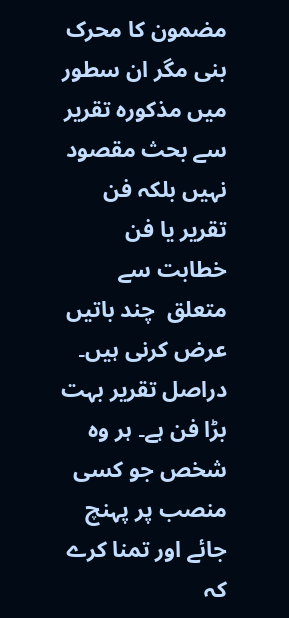مضمون کا محرک بنی مگر ان سطور  میں مذکورہ تقریر سے بحث مقصود نہیں بلکہ فن تقریر یا فن خطابت سے متعلق  چند باتیں عرض کرنی ہیں۔ دراصل تقریر بہت بڑا فن ہے۔ ہر وہ شخص جو کسی منصب پر پہنچ جائے اور تمنا کرے کہ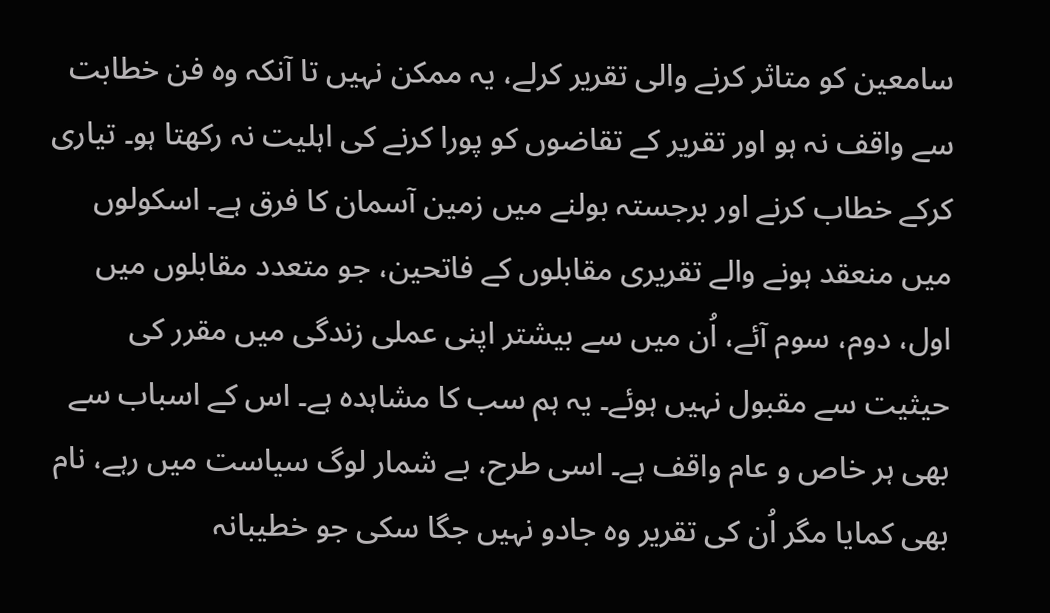سامعین کو متاثر کرنے والی تقریر کرلے، یہ ممکن نہیں تا آنکہ وہ فن خطابت سے واقف نہ ہو اور تقریر کے تقاضوں کو پورا کرنے کی اہلیت نہ رکھتا ہو۔ تیاری کرکے خطاب کرنے اور برجستہ بولنے میں زمین آسمان کا فرق ہے۔ اسکولوں میں منعقد ہونے والے تقریری مقابلوں کے فاتحین، جو متعدد مقابلوں میں اول، دوم، سوم آئے، اُن میں سے بیشتر اپنی عملی زندگی میں مقرر کی حیثیت سے مقبول نہیں ہوئے۔ یہ ہم سب کا مشاہدہ ہے۔ اس کے اسباب سے بھی ہر خاص و عام واقف ہے۔ اسی طرح، بے شمار لوگ سیاست میں رہے، نام بھی کمایا مگر اُن کی تقریر وہ جادو نہیں جگا سکی جو خطیبانہ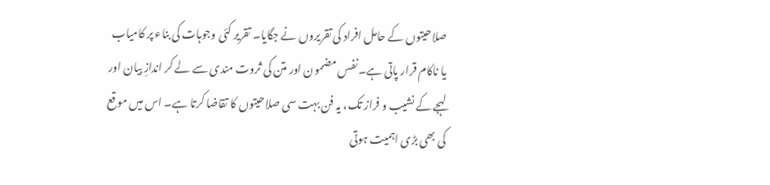صلاحیتوں کے حامل افراد کی تقریروں نے جگایا۔ تقریر کئی وجوہات کی بناء پر کامیاب یا ناکام قرار پاتی ہے۔ نفس مضمون اور متن کی ثروت مندی سے لے کر اندازِ بیان اور لہجے کے نشیب و فراز تک، یہ فن بہت سی صلاحیتوں کا تقاضا کرتا ہے۔ اس میں موقع کی بھی بڑی اہمیت ہوتی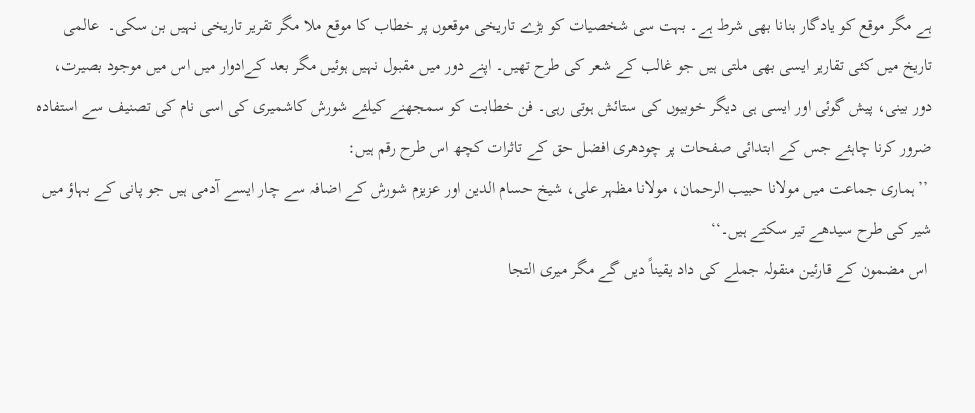ہے مگر موقع کو یادگار بنانا بھی شرط ہے۔ بہت سی شخصیات کو بڑے تاریخی موقعوں پر خطاب کا موقع ملا مگر تقریر تاریخی نہیں بن سکی۔  عالمی تاریخ میں کئی تقاریر ایسی بھی ملتی ہیں جو غالب کے شعر کی طرح تھیں۔ اپنے دور میں مقبول نہیں ہوئیں مگر بعد کےادوار میں اس میں موجود بصیرت، دور بینی، پیش گوئی اور ایسی ہی دیگر خوبیوں کی ستائش ہوتی رہی۔ فن خطابت کو سمجھنے کیلئے شورش کاشمیری کی اسی نام کی تصنیف سے استفادہ ضرور کرنا چاہئے جس کے ابتدائی صفحات پر چودھری افضل حق کے تاثرات کچھ اس طرح رقم ہیں:
 ’’ہماری جماعت میں مولانا حبیب الرحمان، مولانا مظہر علی، شیخ حسام الدین اور عزیزم شورش کے اضافہ سے چار ایسے آدمی ہیں جو پانی کے بہاؤ میں شیر کی طرح سیدھے تیر سکتے ہیں۔‘‘
 اس مضمون کے قارئین منقولہ جملے کی داد یقیناً دیں گے مگر میری التجا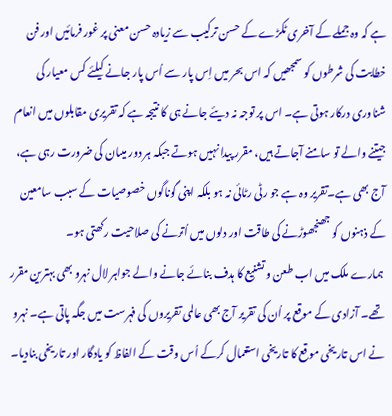ہے کہ وہ جملے کے آخری ٹکڑے کے حسن ترکیب سے زیادہ حسن معنی پر غور فرمائیں اور فن خطابت کی شرطوں کو سمجھیں کہ اس بحر میں اِس پار سے اُس پار جانے کیلئے کس معیار کی شناوری درکار ہوتی ہے۔ اس پر توجہ نہ دیئے جانے ہی کا نتیجہ ہے کہ تقریری مقابلوں میں انعام جیتنے والے تو سامنے آجاتے ہیں، مقرر پیدا نہیں ہوتے جبکہ ہر دور میںان کی ضرورت رہی ہے، آج بھی ہے۔تقریر وہ ہے جو رٹی رٹائی نہ ہو بلکہ اپنی گوناگوں خصوصیات کے سبب سامعین کے ذہنوں کو جھنجھوڑنے کی طاقت اور دلوں میں اُترنے کی صلاحیت رکھتی ہو۔
 ہمارے ملک میں اب طعن و تشنیع کا ہدف بنائے جانے والے جواہر لال نہرو بھی بہترین مقرر تھے۔ آزادی کے موقع پر اُن کی تقریر آج بھی عالمی تقریروں کی فہرست میں جگہ پاتی ہے۔ نہرو نے اس تاریخی موقع کا تاریخی استعمال کرکے اُس وقت کے الفاظ کو یادگار اور تاریخی بنادیا۔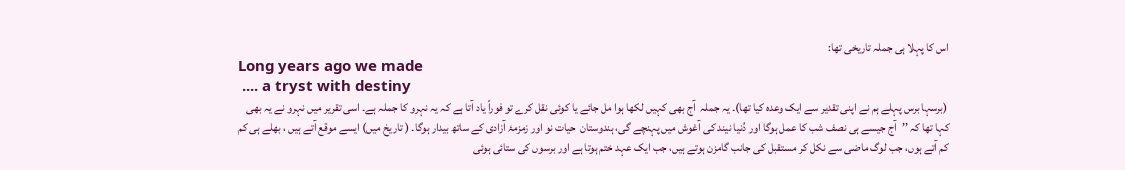اس کا پہلا ہی جملہ تاریخی تھا:
Long years ago we made
 .... a tryst with destiny
 (برسہا برس پہلے ہم نے اپنی تقدیر سے ایک وعدہ کیا تھا)۔ یہ جملہ  آج بھی کہیں لکھا ہوا مل جائے یا کوئی نقل کرے تو فوراً یاد آتا ہے کہ یہ نہرو کا جملہ ہے۔ اسی تقریر میں نہرو نے یہ بھی کہا تھا کہ ’’آج جیسے ہی نصف شب کا عمل ہوگا اور دُنیا نیند کی آغوش میں پہنچے گی، ہندوستان  حیات نو اور زمزمۂ آزادی کے ساتھ بیدار ہوگا۔ ( تاریخ میں) ایسے موقع آتے ہیں ، بھلے ہی کم کم آتے ہوں، جب لوگ ماضی سے نکل کر مستقبل کی جانب گامزن ہوتے ہیں، جب ایک عہد ختم ہوتا ہے اور برسوں کی ستائی ہوئی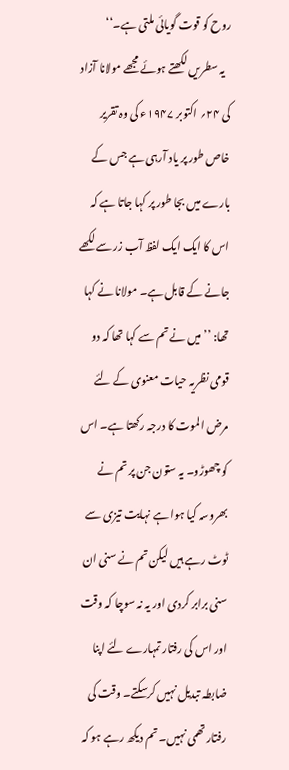روح کو قوت گویائی ملتی ہے۔‘‘
   یہ سطریں لکھتے ہوئے مجھے مولانا آزاد کی ۲۴؍ اکتوبر ۱۹۴۷ء کی وہ تقریر خاص طور پر یاد آرہی ہے جس کے بارے میں بجا طور پر کہا جاتا ہے کہ اس کا ایک ایک لفظ آب زر سے لکھے جانے کے قابل ہے۔ مولانا نے کہا تھا: ’’میں نے تم سے کہا تھا کہ دو قومی نظریہ حیات معنوی کے لئے مرض الموت کا درجہ رکھتا ہے۔ اس کو چھوڑو۔ یہ ستون جن پر تم نے بھروسہ کیا ہوا ہے نہایت تیزی سے ٹوٹ رہے ہیں لیکن تم نے سنی ان سنی برابر کردی اور یہ نہ سوچا کہ وقت اور اس کی رفتار تمہارے لئے اپنا ضابطہ تبدیل نہیں کرسکتے۔ وقت کی رفتار تھمی نہیں۔ تم دیکھ رہے ہو کہ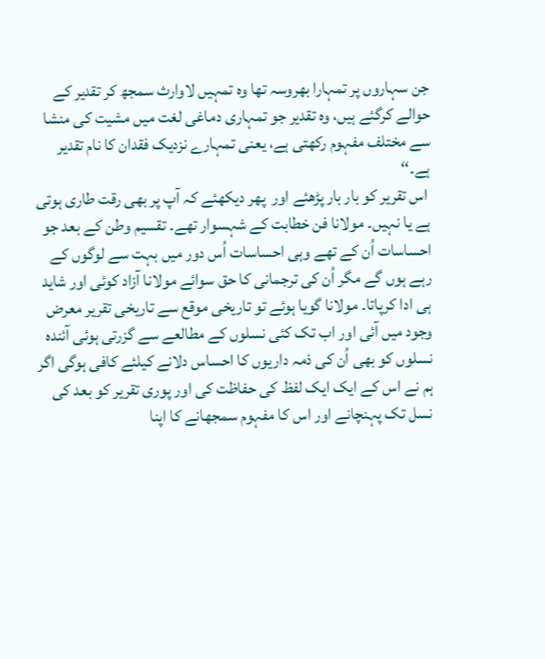جن سہاروں پر تمہارا بھروسہ تھا وہ تمہیں لاوارث سمجھ کر تقدیر کے حوالے کرگئے ہیں، وہ تقدیر جو تمہاری دماغی لغت میں مشیت کی منشا سے مختلف مفہوم رکھتی ہے، یعنی تمہارے نزدیک فقدان کا نام تقدیر ہے۔‘‘
 اس تقریر کو بار بار پڑھئے اور  پھر دیکھئے کہ آپ پر بھی رقت طاری ہوتی ہے یا نہیں۔ مولانا فن خطابت کے شہسوار تھے۔ تقسیم وطن کے بعد جو احساسات اُن کے تھے وہی احساسات اُس دور میں بہت سے لوگوں کے رہے ہوں گے مگر اُن کی ترجمانی کا حق سوائے مولانا آزاد کوئی اور شاید ہی ادا کرپاتا۔ مولانا گویا ہوئے تو تاریخی موقع سے تاریخی تقریر معرض وجود میں آئی اور اب تک کئی نسلوں کے مطالعے سے گزرتی ہوئی آئندہ نسلوں کو بھی اُن کی ذمہ داریوں کا احساس دلانے کیلئے کافی ہوگی اگر ہم نے اس کے ایک ایک لفظ کی حفاظت کی اور پوری تقریر کو بعد کی نسل تک پہنچانے اور اس کا مفہوم سمجھانے کا اپنا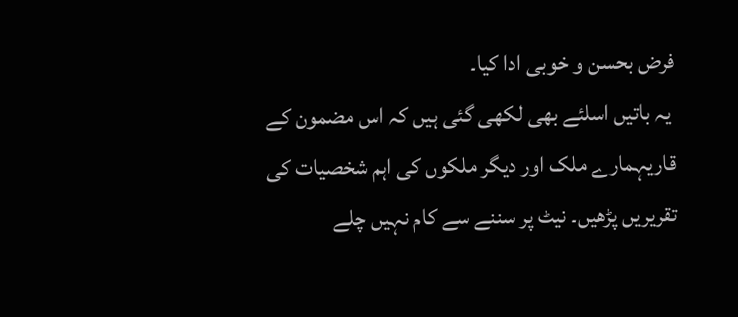فرض بحسن و خوبی ادا کیا۔
 یہ باتیں اسلئے بھی لکھی گئی ہیں کہ اس مضمون کے قاریہمارے ملک اور دیگر ملکوں کی اہم شخصیات کی تقریریں پڑھیں۔ نیٹ پر سننے سے کام نہیں چلے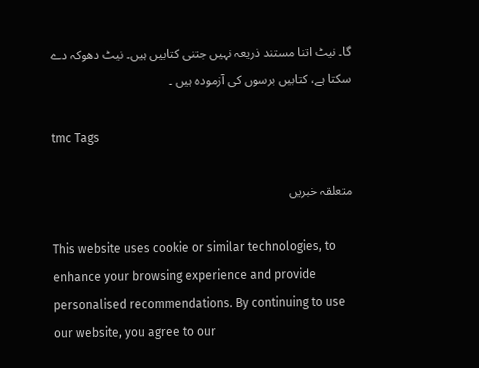گا۔ نیٹ اتنا مستند ذریعہ نہیں جتنی کتابیں ہیں۔ نیٹ دھوکہ دے سکتا ہے، کتابیں برسوں کی آزمودہ ہیں ۔

tmc Tags

متعلقہ خبریں

This website uses cookie or similar technologies, to enhance your browsing experience and provide personalised recommendations. By continuing to use our website, you agree to our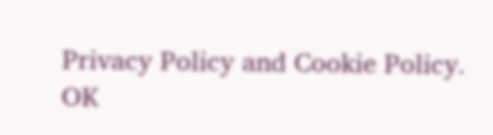Privacy Policy and Cookie Policy. OK